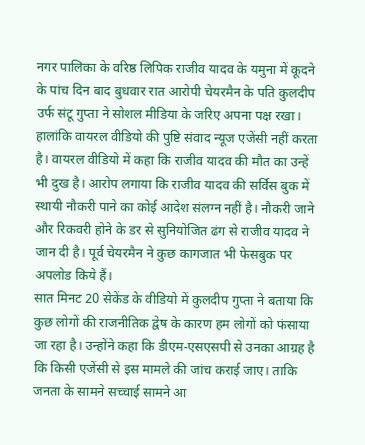नगर पालिका के वरिष्ठ लिपिक राजीव यादव के यमुना में कूदने के पांच दिन बाद बुधवार रात आरोपी चेयरमैन के पति कुलदीप उर्फ संटू गुप्ता ने सोशल मीडिया के जरिए अपना पक्ष रखा। हालांकि वायरल वीडियो की पुष्टि संवाद न्यूज एजेंसी नहीं करता है। वायरल वीडियो में कहा कि राजीव यादव की मौत का उन्हें भी दुख है। आरोप लगाया कि राजीव यादव की सर्विस बुक में स्थायी नौकरी पाने का कोई आदेश संलग्न नहीं है। नौकरी जाने और रिकवरी होने के डर से सुनियोजित ढंग से राजीव यादव ने जान दी है। पूर्व चेयरमैन ने कुछ कागजात भी फेसबुक पर अपलोड किये हैं।
सात मिनट 20 सेकेंड के वीडियो में कुलदीप गुप्ता ने बताया कि कुछ लोगों की राजनीतिक द्वेष के कारण हम लोगों को फंसाया जा रहा है। उन्होंने कहा कि डीएम-एसएसपी से उनका आग्रह है कि किसी एजेंसी से इस मामले की जांच कराई जाए। ताकि जनता के सामने सच्चाई सामने आ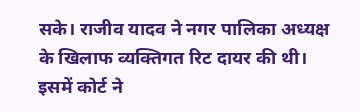सके। राजीव यादव ने नगर पालिका अध्यक्ष के खिलाफ व्यक्तिगत रिट दायर की थी। इसमें कोर्ट ने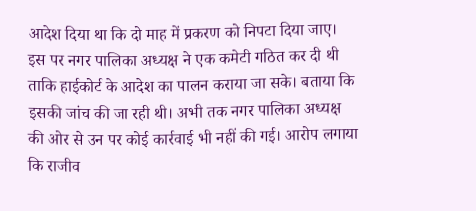आदेश दिया था कि दो माह में प्रकरण को निपटा दिया जाए।
इस पर नगर पालिका अध्यक्ष ने एक कमेटी गठित कर दी थी ताकि हाईकोर्ट के आदेश का पालन कराया जा सके। बताया कि इसकी जांच की जा रही थी। अभी तक नगर पालिका अध्यक्ष की ओर से उन पर कोई कार्रवाई भी नहीं की गई। आरोप लगाया कि राजीव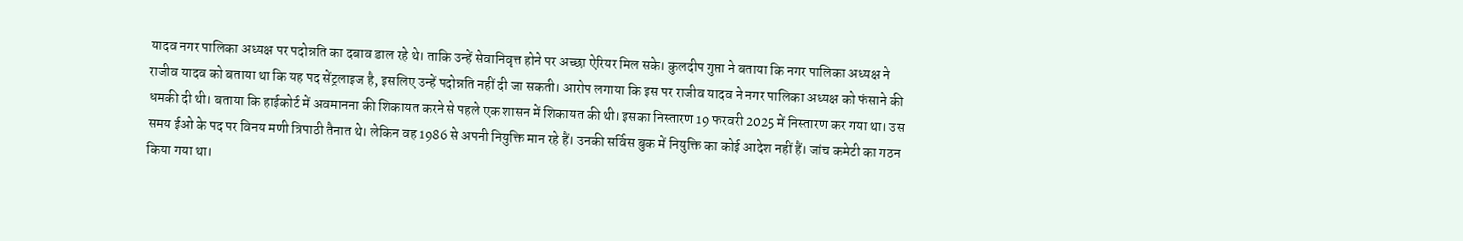यादव नगर पालिका अध्यक्ष पर पदोन्नति का दबाव डाल रहे थे। ताकि उन्हें सेवानिवृत्त होने पर अच्छा ऐरियर मिल सके। कुलदीप गुप्ता ने बताया कि नगर पालिका अध्यक्ष ने राजीव यादव को बताया था कि यह पद सेंट्रलाइज है, इसलिए उन्हें पदोन्नति नहीं दी जा सकती। आरोप लगाया कि इस पर राजीव यादव ने नगर पालिका अध्यक्ष को फंसाने की धमकी दी थी। बताया कि हाईकोर्ट में अवमानना की शिकायत करने से पहले एक शासन में शिकायत की थी। इसका निस्तारण 19 फरवरी 2025 में निस्तारण कर गया था। उस समय ईओ के पद पर विनय मणी त्रिपाठी तैनात थे। लेकिन वह 1986 से अपनी नियुक्ति मान रहे हैं। उनकी सर्विस बुक में नियुक्ति का कोई आदेश नहीं हैं। जांच कमेटी का गठन किया गया था।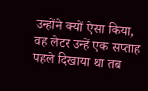उन्होंने क्यों ऐसा किया, वह लेटर उन्हें एक सप्ताह पहले दिखाया था तब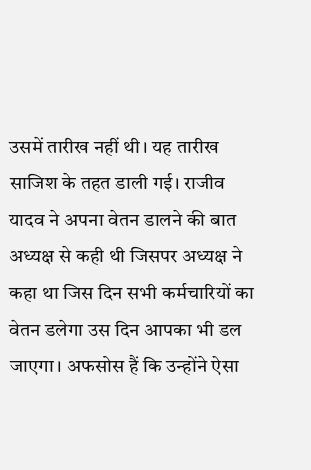उसमें तारीख नहीं थी। यह तारीख साजिश के तहत डाली गई। राजीव यादव ने अपना वेतन डालने की बात अध्यक्ष से कही थी जिसपर अध्यक्ष ने कहा था जिस दिन सभी कर्मचारियों का वेतन डलेगा उस दिन आपका भी डल जाएगा। अफसोस हैं कि उन्होंने ऐसा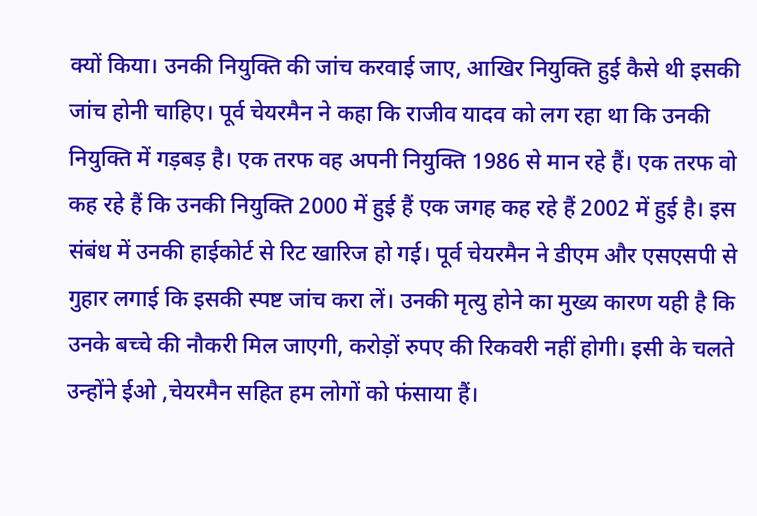क्यों किया। उनकी नियुक्ति की जांच करवाई जाए, आखिर नियुक्ति हुई कैसे थी इसकी जांच होनी चाहिए। पूर्व चेयरमैन ने कहा कि राजीव यादव को लग रहा था कि उनकी नियुक्ति में गड़बड़ है। एक तरफ वह अपनी नियुक्ति 1986 से मान रहे हैं। एक तरफ वो कह रहे हैं कि उनकी नियुक्ति 2000 में हुई हैं एक जगह कह रहे हैं 2002 में हुई है। इस संबंध में उनकी हाईकोर्ट से रिट खारिज हो गई। पूर्व चेयरमैन ने डीएम और एसएसपी से गुहार लगाई कि इसकी स्पष्ट जांच करा लें। उनकी मृत्यु होने का मुख्य कारण यही है कि उनके बच्चे की नौकरी मिल जाएगी, करोड़ों रुपए की रिकवरी नहीं होगी। इसी के चलते उन्होंने ईओ ,चेयरमैन सहित हम लोगों को फंसाया हैं।